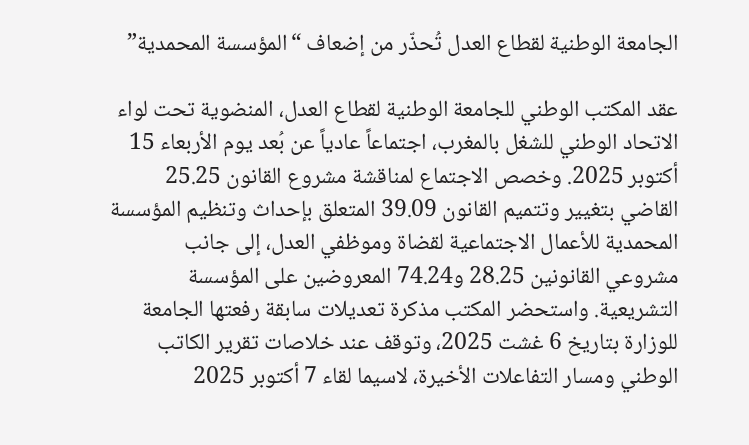الجامعة الوطنية لقطاع العدل تُحذّر من إضعاف “المؤسسة المحمدية”

عقد المكتب الوطني للجامعة الوطنية لقطاع العدل، المنضوية تحت لواء الاتحاد الوطني للشغل بالمغرب، اجتماعاً عادياً عن بُعد يوم الأربعاء 15 أكتوبر 2025. وخصص الاجتماع لمناقشة مشروع القانون 25.25 القاضي بتغيير وتتميم القانون 39.09 المتعلق بإحداث وتنظيم المؤسسة المحمدية للأعمال الاجتماعية لقضاة وموظفي العدل، إلى جانب مشروعي القانونين 28.25 و74.24 المعروضين على المؤسسة التشريعية. واستحضر المكتب مذكرة تعديلات سابقة رفعتها الجامعة للوزارة بتاريخ 6 غشت 2025، وتوقف عند خلاصات تقرير الكاتب الوطني ومسار التفاعلات الأخيرة، لاسيما لقاء 7 أكتوبر 2025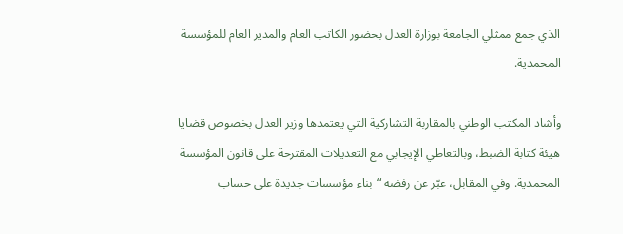الذي جمع ممثلي الجامعة بوزارة العدل بحضور الكاتب العام والمدير العام للمؤسسة المحمدية.

وأشاد المكتب الوطني بالمقاربة التشاركية التي يعتمدها وزير العدل بخصوص قضايا هيئة كتابة الضبط، وبالتعاطي الإيجابي مع التعديلات المقترحة على قانون المؤسسة المحمدية. وفي المقابل، عبّر عن رفضه “بناء مؤسسات جديدة على حساب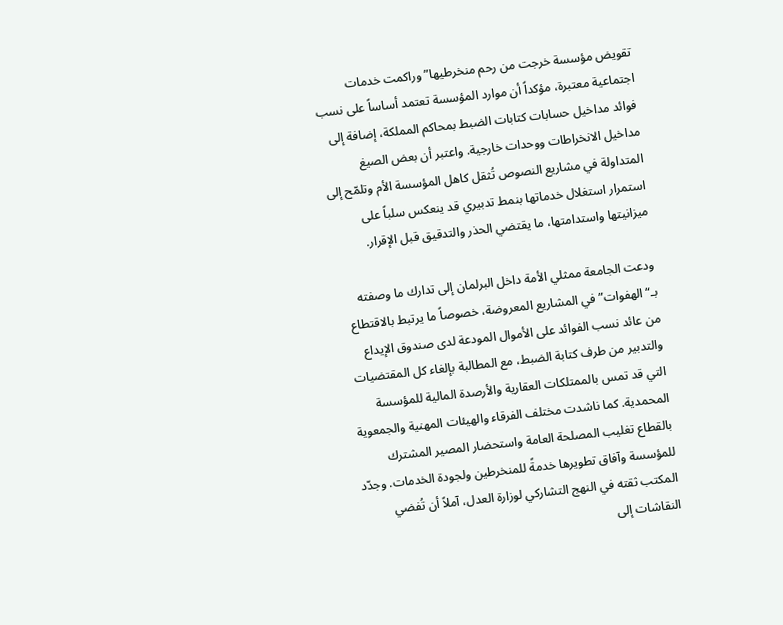تقويض مؤسسة خرجت من رحم منخرطيها” وراكمت خدمات اجتماعية معتبرة، مؤكداً أن موارد المؤسسة تعتمد أساساً على نسب فوائد مداخيل حسابات كتابات الضبط بمحاكم المملكة، إضافة إلى مداخيل الانخراطات ووحدات خارجية. واعتبر أن بعض الصيغ المتداولة في مشاريع النصوص تُثقل كاهل المؤسسة الأم وتلمّح إلى استمرار استغلال خدماتها بنمط تدبيري قد ينعكس سلباً على ميزانيتها واستدامتها، ما يقتضي الحذر والتدقيق قبل الإقرار.

ودعت الجامعة ممثلي الأمة داخل البرلمان إلى تدارك ما وصفته بـ“الهفوات” في المشاريع المعروضة، خصوصاً ما يرتبط بالاقتطاع من عائد نسب الفوائد على الأموال المودعة لدى صندوق الإيداع والتدبير من طرف كتابة الضبط، مع المطالبة بإلغاء كل المقتضيات التي قد تمس بالممتلكات العقارية والأرصدة المالية للمؤسسة المحمدية. كما ناشدت مختلف الفرقاء والهيئات المهنية والجمعوية بالقطاع تغليب المصلحة العامة واستحضار المصير المشترك للمؤسسة وآفاق تطويرها خدمةً للمنخرطين ولجودة الخدمات. وجدّد المكتب ثقته في النهج التشاركي لوزارة العدل، آملاً أن تُفضي النقاشات إلى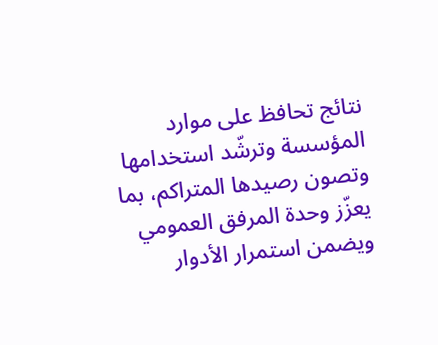نتائج تحافظ على موارد المؤسسة وترشّد استخدامها وتصون رصيدها المتراكم، بما يعزّز وحدة المرفق العمومي ويضمن استمرار الأدوار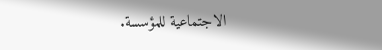الاجتماعية للمؤسسة.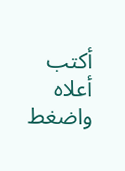أكتب أعلاه واضغط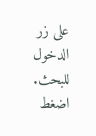على زر الدخول للبحث. اضغط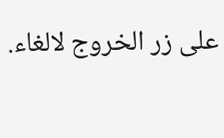على زر الخروج لالغاء.